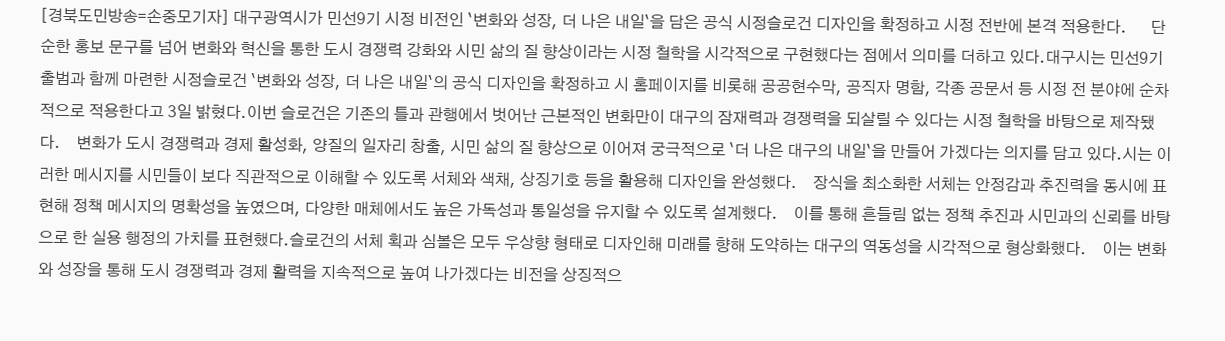[경북도민방송=손중모기자] 대구광역시가 민선9기 시정 비전인 `변화와 성장, 더 나은 내일`을 담은 공식 시정슬로건 디자인을 확정하고 시정 전반에 본격 적용한다.      단순한 홍보 문구를 넘어 변화와 혁신을 통한 도시 경쟁력 강화와 시민 삶의 질 향상이라는 시정 철학을 시각적으로 구현했다는 점에서 의미를 더하고 있다.대구시는 민선9기 출범과 함께 마련한 시정슬로건 `변화와 성장, 더 나은 내일`의 공식 디자인을 확정하고 시 홈페이지를 비롯해 공공현수막, 공직자 명함, 각종 공문서 등 시정 전 분야에 순차적으로 적용한다고 3일 밝혔다.이번 슬로건은 기존의 틀과 관행에서 벗어난 근본적인 변화만이 대구의 잠재력과 경쟁력을 되살릴 수 있다는 시정 철학을 바탕으로 제작됐다.    변화가 도시 경쟁력과 경제 활성화, 양질의 일자리 창출, 시민 삶의 질 향상으로 이어져 궁극적으로 `더 나은 대구의 내일`을 만들어 가겠다는 의지를 담고 있다.시는 이러한 메시지를 시민들이 보다 직관적으로 이해할 수 있도록 서체와 색채, 상징기호 등을 활용해 디자인을 완성했다.    장식을 최소화한 서체는 안정감과 추진력을 동시에 표현해 정책 메시지의 명확성을 높였으며, 다양한 매체에서도 높은 가독성과 통일성을 유지할 수 있도록 설계했다.    이를 통해 흔들림 없는 정책 추진과 시민과의 신뢰를 바탕으로 한 실용 행정의 가치를 표현했다.슬로건의 서체 획과 심볼은 모두 우상향 형태로 디자인해 미래를 향해 도약하는 대구의 역동성을 시각적으로 형상화했다.    이는 변화와 성장을 통해 도시 경쟁력과 경제 활력을 지속적으로 높여 나가겠다는 비전을 상징적으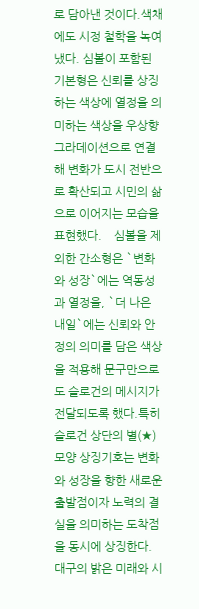로 담아낸 것이다.색채에도 시정 철학을 녹여냈다. 심볼이 포함된 기본형은 신뢰를 상징하는 색상에 열정을 의미하는 색상을 우상향 그라데이션으로 연결해 변화가 도시 전반으로 확산되고 시민의 삶으로 이어지는 모습을 표현했다.    심볼을 제외한 간소형은 `변화와 성장`에는 역동성과 열정을, `더 나은 내일`에는 신뢰와 안정의 의미를 담은 색상을 적용해 문구만으로도 슬로건의 메시지가 전달되도록 했다.특히 슬로건 상단의 별(★) 모양 상징기호는 변화와 성장을 향한 새로운 출발점이자 노력의 결실을 의미하는 도착점을 동시에 상징한다.    대구의 밝은 미래와 시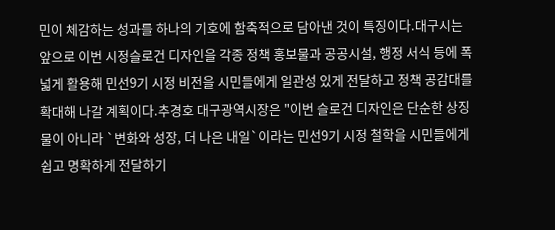민이 체감하는 성과를 하나의 기호에 함축적으로 담아낸 것이 특징이다.대구시는 앞으로 이번 시정슬로건 디자인을 각종 정책 홍보물과 공공시설, 행정 서식 등에 폭넓게 활용해 민선9기 시정 비전을 시민들에게 일관성 있게 전달하고 정책 공감대를 확대해 나갈 계획이다.추경호 대구광역시장은 "이번 슬로건 디자인은 단순한 상징물이 아니라 `변화와 성장, 더 나은 내일`이라는 민선9기 시정 철학을 시민들에게 쉽고 명확하게 전달하기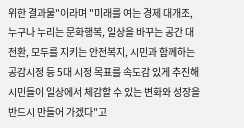위한 결과물"이라며 "미래를 여는 경제 대개조, 누구나 누리는 문화행복, 일상을 바꾸는 공간 대전환, 모두를 지키는 안전복지, 시민과 함께하는 공감시정 등 5대 시정 목표를 속도감 있게 추진해 시민들이 일상에서 체감할 수 있는 변화와 성장을 반드시 만들어 가겠다"고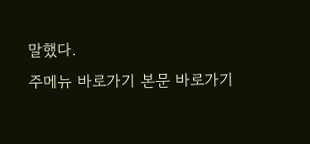말했다.
주메뉴 바로가기 본문 바로가기